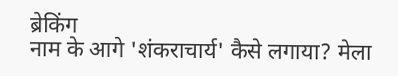ब्रेकिंग
नाम के आगे 'शंकराचार्य' कैसे लगाया? मेला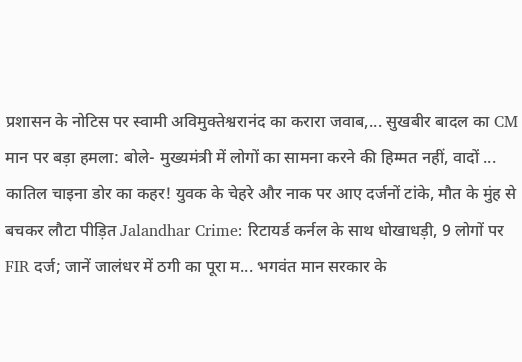प्रशासन के नोटिस पर स्वामी अविमुक्तेश्वरानंद का करारा जवाब,... सुखबीर बादल का CM मान पर बड़ा हमला: बोले- मुख्यमंत्री में लोगों का सामना करने की हिम्मत नहीं, वादों ... कातिल चाइना डोर का कहर! युवक के चेहरे और नाक पर आए दर्जनों टांके, मौत के मुंह से बचकर लौटा पीड़ित Jalandhar Crime: रिटायर्ड कर्नल के साथ धोखाधड़ी, 9 लोगों पर FIR दर्ज; जानें जालंधर में ठगी का पूरा म... भगवंत मान सरकार के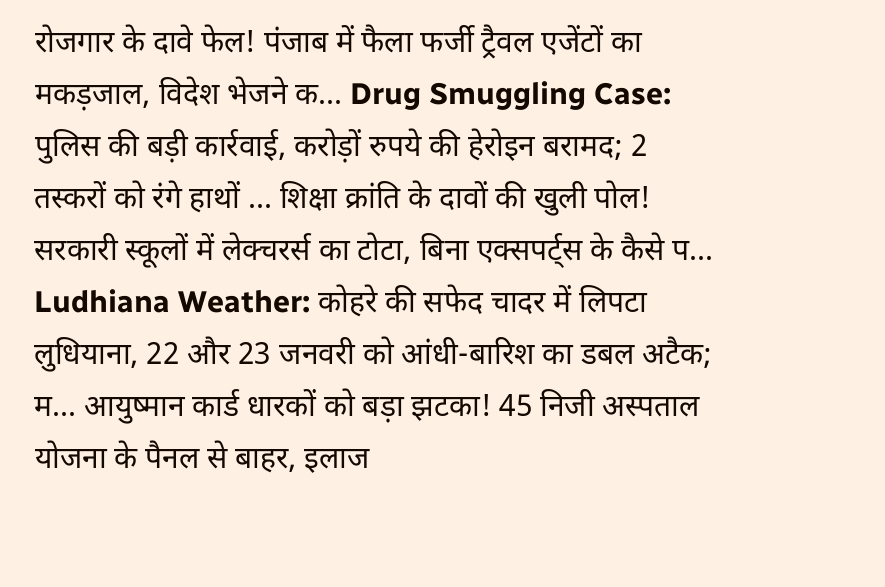रोजगार के दावे फेल! पंजाब में फैला फर्जी ट्रैवल एजेंटों का मकड़जाल, विदेश भेजने क... Drug Smuggling Case: पुलिस की बड़ी कार्रवाई, करोड़ों रुपये की हेरोइन बरामद; 2 तस्करों को रंगे हाथों ... शिक्षा क्रांति के दावों की खुली पोल! सरकारी स्कूलों में लेक्चरर्स का टोटा, बिना एक्सपर्ट्स के कैसे प... Ludhiana Weather: कोहरे की सफेद चादर में लिपटा लुधियाना, 22 और 23 जनवरी को आंधी-बारिश का डबल अटैक; म... आयुष्मान कार्ड धारकों को बड़ा झटका! 45 निजी अस्पताल योजना के पैनल से बाहर, इलाज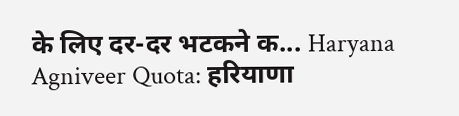के लिए दर-दर भटकने क... Haryana Agniveer Quota: हरियाणा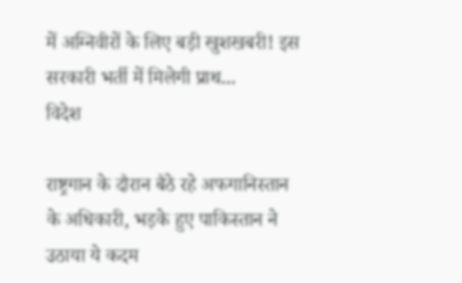में अग्निवीरों के लिए बड़ी खुशखबरी! इस सरकारी भर्ती में मिलेगी प्राथ...
विदेश

राष्ट्रगान के दौरान बैठे रहे अफगानिस्तान के अधिकारी, भड़के हुए पाकिस्तान ने उठाया ये कदम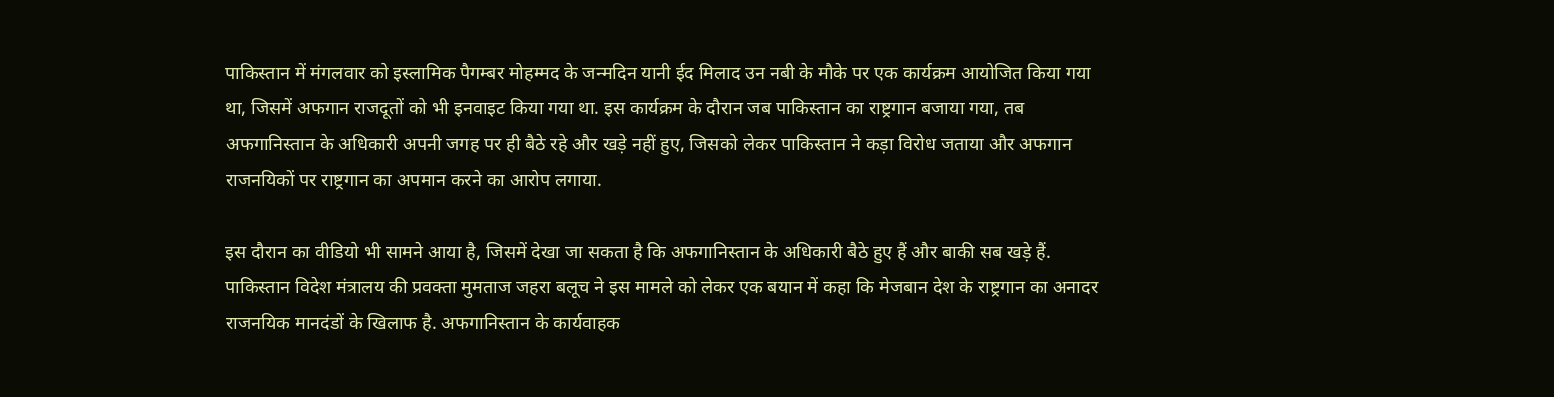पाकिस्तान में मंगलवार को इस्लामिक पैगम्बर मोहम्मद के जन्मदिन यानी ईद मिलाद उन नबी के मौके पर एक कार्यक्रम आयोजित किया गया था, जिसमें अफगान राजदूतों को भी इनवाइट किया गया था. इस कार्यक्रम के दौरान जब पाकिस्तान का राष्ट्रगान बजाया गया, तब अफगानिस्तान के अधिकारी अपनी जगह पर ही बैठे रहे और खड़े नहीं हुए, जिसको लेकर पाकिस्तान ने कड़ा विरोध जताया और अफगान राजनयिकों पर राष्ट्रगान का अपमान करने का आरोप लगाया.

इस दौरान का वीडियो भी सामने आया है, जिसमें देखा जा सकता है कि अफगानिस्तान के अधिकारी बैठे हुए हैं और बाकी सब खड़े हैं. पाकिस्तान विदेश मंत्रालय की प्रवक्ता मुमताज जहरा बलूच ने इस मामले को लेकर एक बयान में कहा कि मेजबान देश के राष्ट्रगान का अनादर राजनयिक मानदंडों के खिलाफ है. अफगानिस्तान के कार्यवाहक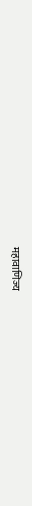महावाणिज्य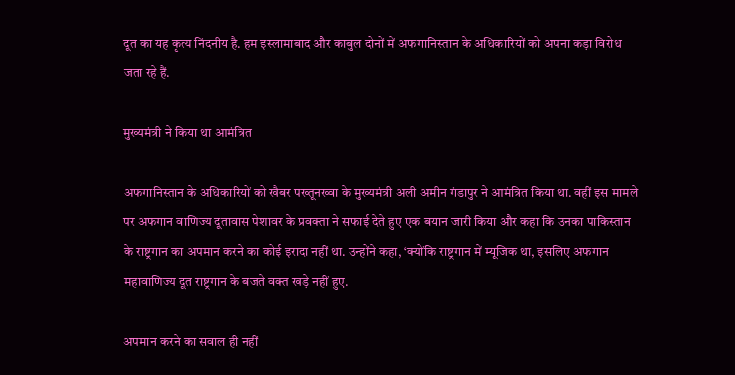दूत का यह कृत्य निंदनीय है. हम इस्लामाबाद और काबुल दोनों में अफगानिस्तान के अधिकारियों को अपना कड़ा विरोध जता रहे हैं.

मुख्यमंत्री ने किया था आमंत्रित

अफगानिस्तान के अधिकारियों को खैबर पख्तूनख्वा के मुख्यमंत्री अली अमीन गंडापुर ने आमंत्रित किया था. वहीं इस मामले पर अफगान वाणिज्य दूतावास पेशावर के प्रवक्ता ने सफाई देते हुए एक बयान जारी किया और कहा कि उनका पाकिस्तान के राष्ट्रगान का अपमान करने का कोई इरादा नहीं था. उन्होंने कहा, ‘क्योंकि राष्ट्रगान में म्यूजिक था, इसलिए अफगान महावाणिज्य दूत राष्ट्रगान के बजते वक्त खड़े नहीं हुए.

अपमान करने का सवाल ही नहीं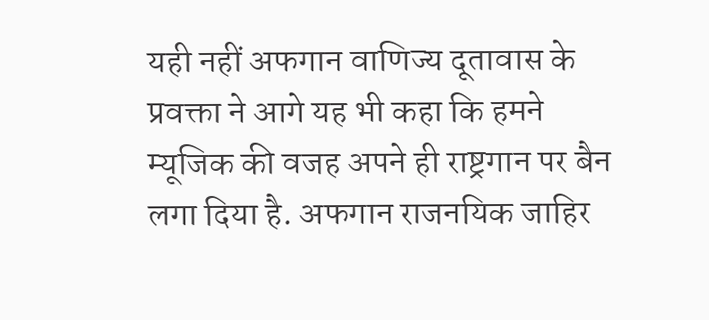यही नहीं अफगान वाणिज्य दूतावास के प्रवक्ता ने आगे यह भी कहा कि हमने म्यूजिक की वजह अपने ही राष्ट्रगान पर बैन लगा दिया है. अफगान राजनयिक जाहिर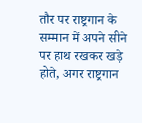तौर पर राष्ट्रगान के सम्मान में अपने सीने पर हाथ रखकर खड़े होते, अगर राष्ट्रगान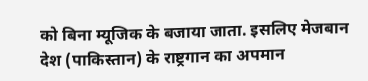को बिना म्यूजिक के बजाया जाता. इसलिए मेजबान देश (पाकिस्तान) के राष्ट्रगान का अपमान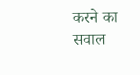करने का सवाल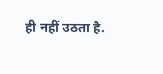ही नहीं उठता है.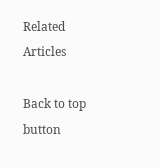Related Articles

Back to top button